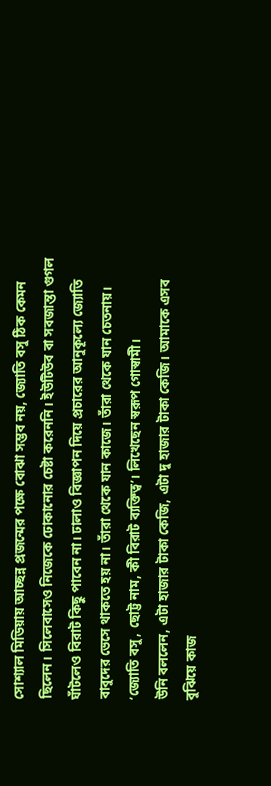সোশ্যাল মিডিয়ায় আচ্ছন্ন প্রজন্মের পক্ষে বোঝা সম্ভব নয়, জ্যোতি বসু ঠিক কেমন ছিলেন। সিলেবাসেও নিজেকে ঢোকানোর চেষ্টা করেননি। ইউটিউব বা সবজান্তা গুগল ঘাঁটলেও বিরাট কিছু পাবেন না। ঢালাও বিজ্ঞাপন দিয়ে প্রচারের আনুকূল্যে জ্যোতি বাবুদের ভেসে থাকতে হয় না। তাঁরা থেকে যান কাজে। তাঁরা থেকে যান চেতনায়। ‘জ্যোতি বসু, ছোট্ট নাম, কী বিরাট ব্যক্তিত্ব’। লিখেছেন স্বরূপ গোস্বামী।
উনি বললেন, এটা হাজার টাকা কেজি, এটা দু হাজার টাকা কেজি। আমাকে এসব বুঝিয়ে কাজ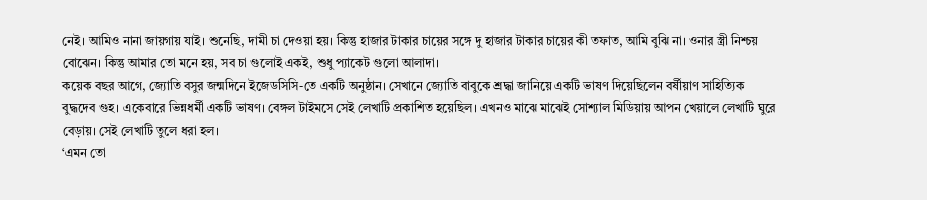নেই। আমিও নানা জায়গায় যাই। শুনেছি, দামী চা দেওয়া হয়। কিন্তু হাজার টাকার চায়ের সঙ্গে দু হাজার টাকার চায়ের কী তফাত, আমি বুঝি না। ওনার স্ত্রী নিশ্চয় বোঝেন। কিন্তু আমার তো মনে হয়, সব চা গুলোই একই, শুধু প্যাকেট গুলো আলাদা।
কয়েক বছর আগে, জ্যোতি বসুর জন্মদিনে ইজেডসিসি-তে একটি অনুষ্ঠান। সেখানে জ্যোতি বাবুকে শ্রদ্ধা জানিয়ে একটি ভাষণ দিয়েছিলেন বর্ষীয়াণ সাহিত্যিক বুদ্ধদেব গুহ। একেবারে ভিন্নধর্মী একটি ভাষণ। বেঙ্গল টাইমসে সেই লেখাটি প্রকাশিত হয়েছিল। এখনও মাঝে মাঝেই সোশ্যাল মিডিয়ায় আপন খেয়ালে লেখাটি ঘুরে বেড়ায়। সেই লেখাটি তুলে ধরা হল।
‘এমন তো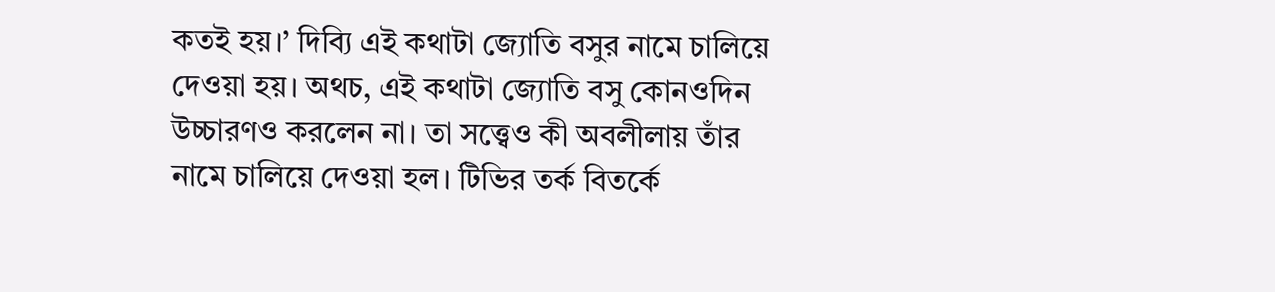কতই হয়।’ দিব্যি এই কথাটা জ্যোতি বসুর নামে চালিয়ে দেওয়া হয়। অথচ, এই কথাটা জ্যোতি বসু কোনওদিন উচ্চারণও করলেন না। তা সত্ত্বেও কী অবলীলায় তাঁর নামে চালিয়ে দেওয়া হল। টিভির তর্ক বিতর্কে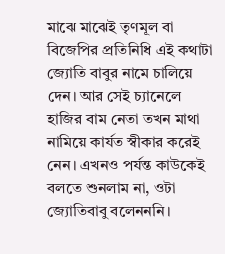মাঝে মাঝেই তৃণমূল বা বিজেপির প্রতিনিধি এই কথাটা জ্যোতি বাবুর নামে চালিয়ে দেন। আর সেই চ্যানেলে হাজির বাম নেতা তখন মাথা নামিয়ে কার্যত স্বীকার করেই নেন। এখনও পর্যন্ত কাউকেই বলতে শুনলাম না, ওটা জ্যোতিবাবু বলেনননি।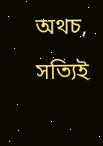অথচ, সত্যিই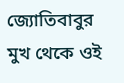জ্যোতিবাবুর মুখ থেকে ওই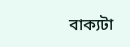বাক্যটা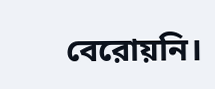বেরোয়নি।